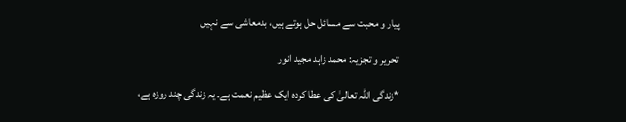پیار و محبت سے مسائل حل ہوتے ہیں، بدمعاشی سے نہیں

تحریر و تجزیہ: محمد زاہد مجید انور

*زندگی اللہ تعالیٰ کی عطا کردہ ایک عظیم نعمت ہے۔ یہ زندگی چند روزہ ہے،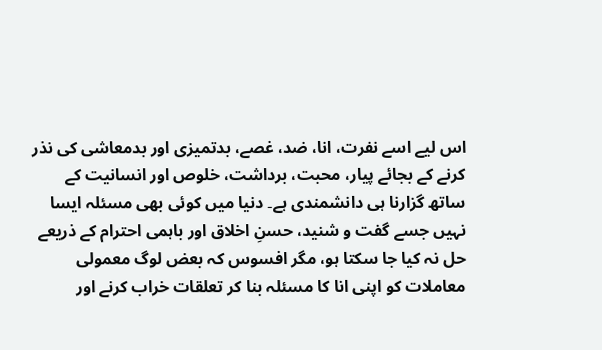اس لیے اسے نفرت، انا، ضد، غصے، بدتمیزی اور بدمعاشی کی نذر کرنے کے بجائے پیار، محبت، برداشت، خلوص اور انسانیت کے ساتھ گزارنا ہی دانشمندی ہے۔ دنیا میں کوئی بھی مسئلہ ایسا نہیں جسے گفت و شنید، حسنِ اخلاق اور باہمی احترام کے ذریعے حل نہ کیا جا سکتا ہو، مگر افسوس کہ بعض لوگ معمولی معاملات کو اپنی انا کا مسئلہ بنا کر تعلقات خراب کرنے اور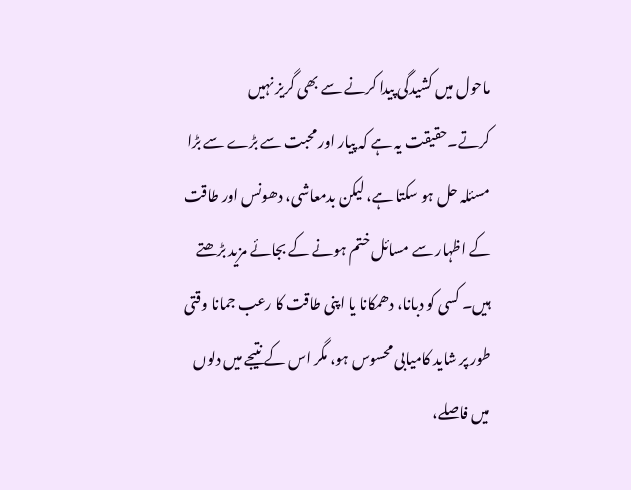ماحول میں کشیدگی پیدا کرنے سے بھی گریز نہیں کرتے۔حقیقت یہ ہے کہ پیار اور محبت سے بڑے سے بڑا مسئلہ حل ہو سکتا ہے، لیکن بدمعاشی، دھونس اور طاقت کے اظہار سے مسائل ختم ہونے کے بجائے مزید بڑھتے ہیں۔ کسی کو دبانا، دھمکانا یا اپنی طاقت کا رعب جمانا وقتی طور پر شاید کامیابی محسوس ہو، مگر اس کے نتیجے میں دلوں میں فاصلے،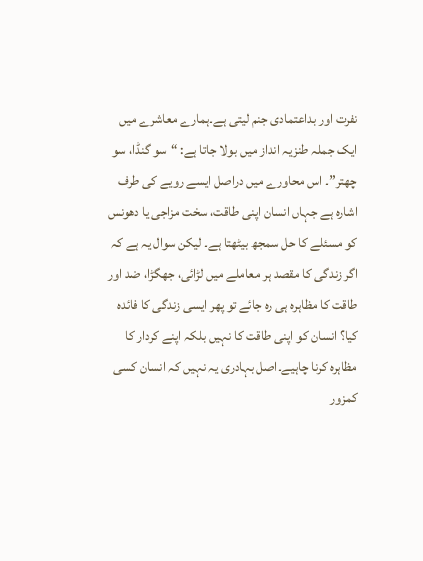نفرت اور بداعتمادی جنم لیتی ہے۔ہمارے معاشرے میں ایک جملہ طنزیہ انداز میں بولا جاتا ہے: “سو گنڈا، سو چھتر”۔ اس محاورے میں دراصل ایسے رویے کی طرف اشارہ ہے جہاں انسان اپنی طاقت، سخت مزاجی یا دھونس کو مسئلے کا حل سمجھ بیٹھتا ہے۔ لیکن سوال یہ ہے کہ اگر زندگی کا مقصد ہر معاملے میں لڑائی، جھگڑا، ضد اور طاقت کا مظاہرہ ہی رہ جائے تو پھر ایسی زندگی کا فائدہ کیا؟ انسان کو اپنی طاقت کا نہیں بلکہ اپنے کردار کا مظاہرہ کرنا چاہیے۔اصل بہادری یہ نہیں کہ انسان کسی کمزور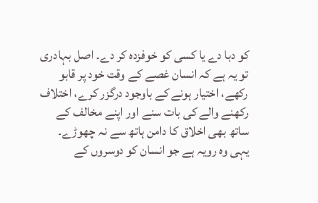کو دبا دے یا کسی کو خوفزدہ کر دے۔ اصل بہادری تو یہ ہے کہ انسان غصے کے وقت خود پر قابو رکھے، اختیار ہونے کے باوجود درگزر کرے، اختلاف رکھنے والے کی بات سنے اور اپنے مخالف کے ساتھ بھی اخلاق کا دامن ہاتھ سے نہ چھوڑے۔ یہی وہ رویہ ہے جو انسان کو دوسروں کے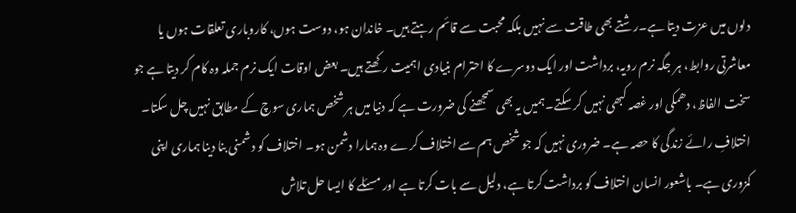دلوں میں عزت دیتا ہے۔رشتے بھی طاقت سے نہیں بلکہ محبت سے قائم رہتے ہیں۔ خاندان ہو، دوست ہوں، کاروباری تعلقات ہوں یا معاشرتی روابط، ہر جگہ نرم رویہ، برداشت اور ایک دوسرے کا احترام بنیادی اہمیت رکھتے ہیں۔ بعض اوقات ایک نرم جملہ وہ کام کر دیتا ہے جو سخت الفاظ، دھمکی اور غصہ کبھی نہیں کر سکتے۔ہمیں یہ بھی سمجھنے کی ضرورت ہے کہ دنیا میں ہر شخص ہماری سوچ کے مطابق نہیں چل سکتا۔ اختلافِ رائے زندگی کا حصہ ہے۔ ضروری نہیں کہ جو شخص ہم سے اختلاف کرے وہ ہمارا دشمن ہو۔ اختلاف کو دشمنی بنا دینا ہماری اپنی کمزوری ہے۔ باشعور انسان اختلاف کو برداشت کرتا ہے، دلیل سے بات کرتا ہے اور مسئلے کا ایسا حل تلاش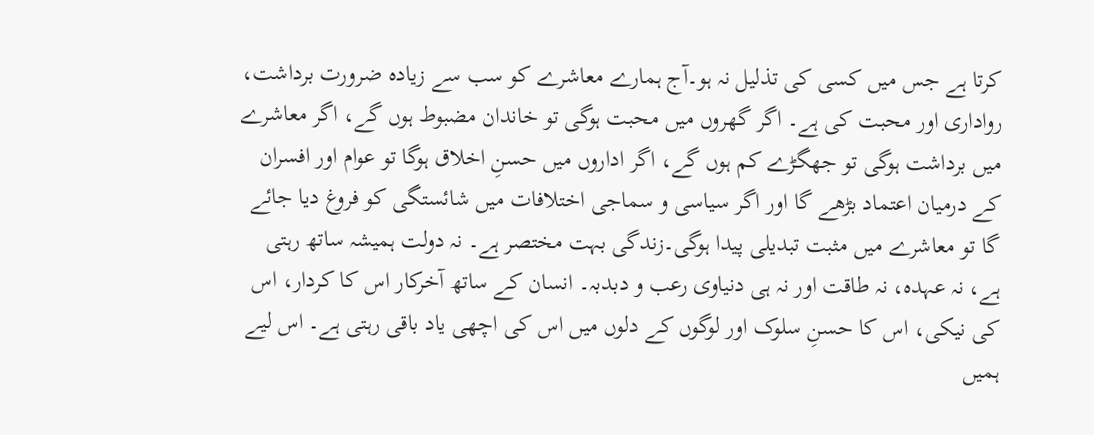کرتا ہے جس میں کسی کی تذلیل نہ ہو۔آج ہمارے معاشرے کو سب سے زیادہ ضرورت برداشت، رواداری اور محبت کی ہے۔ اگر گھروں میں محبت ہوگی تو خاندان مضبوط ہوں گے، اگر معاشرے میں برداشت ہوگی تو جھگڑے کم ہوں گے، اگر اداروں میں حسنِ اخلاق ہوگا تو عوام اور افسران کے درمیان اعتماد بڑھے گا اور اگر سیاسی و سماجی اختلافات میں شائستگی کو فروغ دیا جائے گا تو معاشرے میں مثبت تبدیلی پیدا ہوگی۔زندگی بہت مختصر ہے۔ نہ دولت ہمیشہ ساتھ رہتی ہے، نہ عہدہ، نہ طاقت اور نہ ہی دنیاوی رعب و دبدبہ۔ انسان کے ساتھ آخرکار اس کا کردار، اس کی نیکی، اس کا حسنِ سلوک اور لوگوں کے دلوں میں اس کی اچھی یاد باقی رہتی ہے۔ اس لیے ہمیں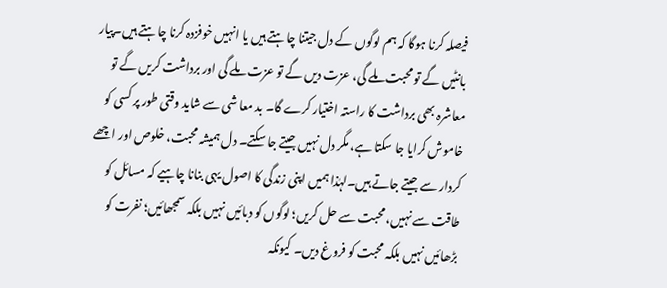فیصلہ کرنا ہوگا کہ ہم لوگوں کے دل جیتنا چاہتے ہیں یا انہیں خوفزدہ کرنا چاہتے ہیں۔پیار بانٹیں گے تو محبت ملے گی، عزت دیں گے تو عزت ملے گی اور برداشت کریں گے تو معاشرہ بھی برداشت کا راستہ اختیار کرے گا۔ بد معا شی سے شاید وقتی طور پر کسی کو خاموش کرایا جا سکتا ہے، مگر دل نہیں جیتے جا سکتے۔ دل ہمیشہ محبت، خلوص اور اچھے کردار سے جیتے جاتے ہیں۔لہٰذا ہمیں اپنی زندگی کا اصول یہی بنانا چاہیے کہ مسائل کو طاقت سے نہیں، محبت سے حل کریں؛ لوگوں کو دبائیں نہیں بلکہ سمجھائیں؛ نفرت کو بڑھائیں نہیں بلکہ محبت کو فروغ دیں۔ کیونکہ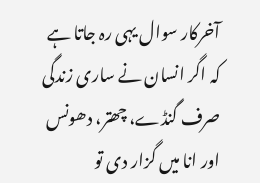آخرکار سوال یہی رہ جاتا ہے کہ اگر انسان نے ساری زندگی صرف گنڈے، چھتر، دھونس اور انا میں گزار دی تو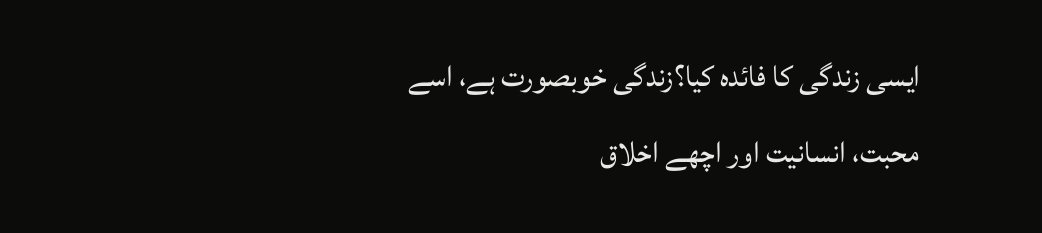ایسی زندگی کا فائدہ کیا؟زندگی خوبصورت ہے، اسے محبت، انسانیت اور اچھے اخلاق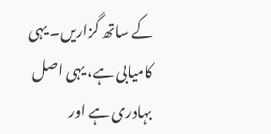کے ساتھ گزاریں۔ یہی کامیابی ہے، یہی اصل بہادری ہے اور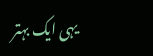یہی ایک بہتر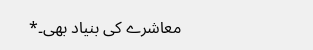معاشرے کی بنیاد بھی۔*